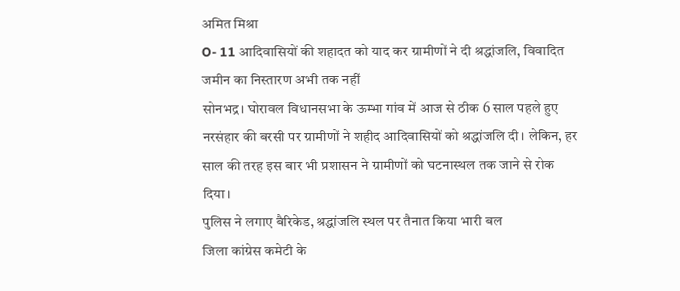अमित मिश्रा
O- 11 आदिवासियों की शहादत को याद कर ग्रामीणों ने दी श्रद्धांजलि, विवादित जमीन का निस्तारण अभी तक नहीं
सोनभद्र। घोरावल विधानसभा के ऊम्भा गांव में आज से ठीक 6 साल पहले हुए नरसंहार की बरसी पर ग्रामीणों ने शहीद आदिवासियों को श्रद्धांजलि दी। लेकिन, हर साल की तरह इस बार भी प्रशासन ने ग्रामीणों को घटनास्थल तक जाने से रोक दिया।
पुलिस ने लगाए बैरिकेड, श्रद्धांजलि स्थल पर तैनात किया भारी बल
जिला कांग्रेस कमेटी के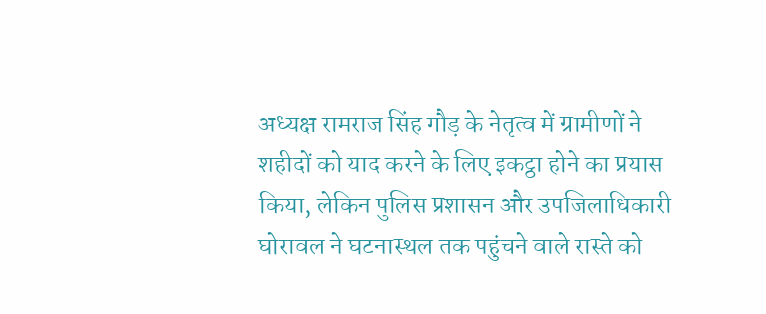अध्यक्ष रामराज सिंह गौड़ के नेतृत्व में ग्रामीणों ने शहीदों को याद करने के लिए इकट्ठा होने का प्रयास किया, लेकिन पुलिस प्रशासन और उपजिलाधिकारी घोरावल ने घटनास्थल तक पहुंचने वाले रास्ते को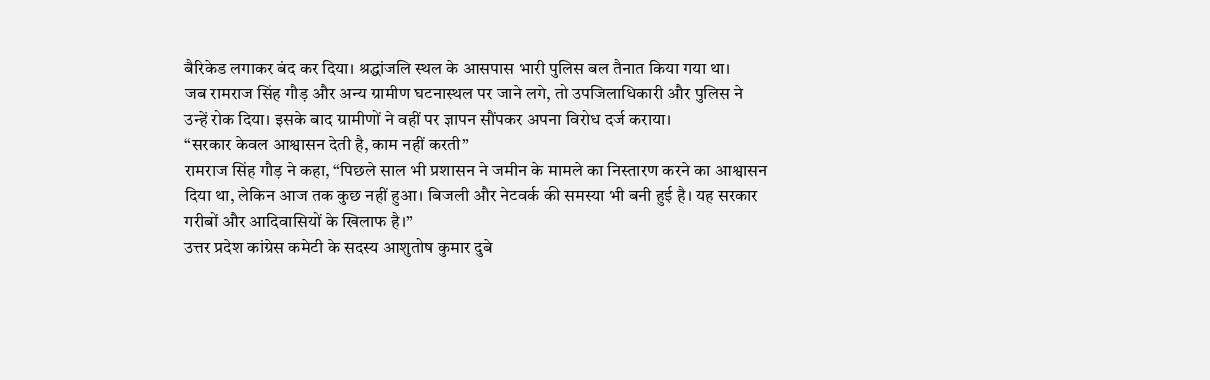बैरिकेड लगाकर बंद कर दिया। श्रद्धांजलि स्थल के आसपास भारी पुलिस बल तैनात किया गया था।
जब रामराज सिंह गौड़ और अन्य ग्रामीण घटनास्थल पर जाने लगे, तो उपजिलाधिकारी और पुलिस ने उन्हें रोक दिया। इसके बाद ग्रामीणों ने वहीं पर ज्ञापन सौंपकर अपना विरोध दर्ज कराया।
“सरकार केवल आश्वासन देती है, काम नहीं करती”
रामराज सिंह गौड़ ने कहा, “पिछले साल भी प्रशासन ने जमीन के मामले का निस्तारण करने का आश्वासन दिया था, लेकिन आज तक कुछ नहीं हुआ। बिजली और नेटवर्क की समस्या भी बनी हुई है। यह सरकार गरीबों और आदिवासियों के खिलाफ है।”
उत्तर प्रदेश कांग्रेस कमेटी के सदस्य आशुतोष कुमार दुबे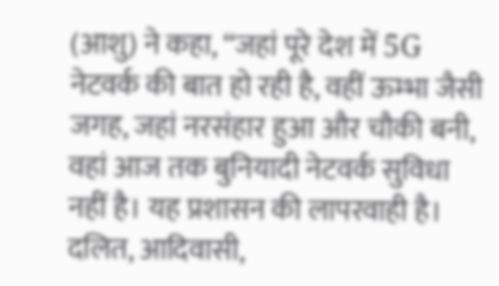(आशु) ने कहा, “जहां पूरे देश में 5G नेटवर्क की बात हो रही है, वहीं ऊम्भा जैसी जगह, जहां नरसंहार हुआ और चौकी बनी, वहां आज तक बुनियादी नेटवर्क सुविधा नहीं है। यह प्रशासन की लापरवाही है। दलित, आदिवासी,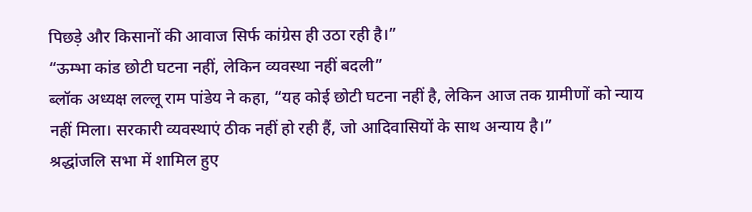पिछड़े और किसानों की आवाज सिर्फ कांग्रेस ही उठा रही है।”
“ऊम्भा कांड छोटी घटना नहीं, लेकिन व्यवस्था नहीं बदली”
ब्लॉक अध्यक्ष लल्लू राम पांडेय ने कहा, “यह कोई छोटी घटना नहीं है, लेकिन आज तक ग्रामीणों को न्याय नहीं मिला। सरकारी व्यवस्थाएं ठीक नहीं हो रही हैं, जो आदिवासियों के साथ अन्याय है।”
श्रद्धांजलि सभा में शामिल हुए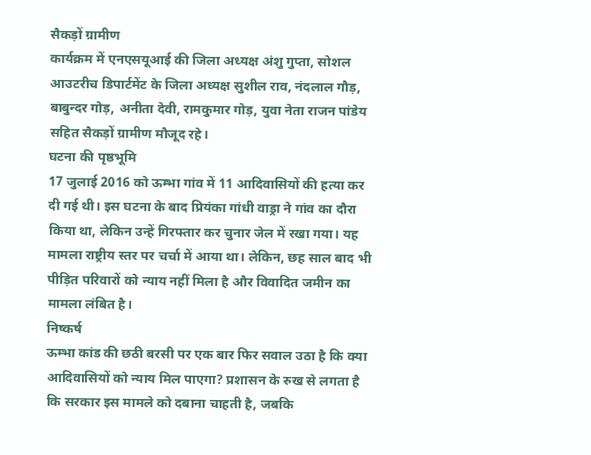सैकड़ों ग्रामीण
कार्यक्रम में एनएसयूआई की जिला अध्यक्ष अंशु गुप्ता, सोशल आउटरीच डिपार्टमेंट के जिला अध्यक्ष सुशील राव, नंदलाल गौड़, बाबुन्दर गोड़, अनीता देवी, रामकुमार गोड़, युवा नेता राजन पांडेय सहित सैकड़ों ग्रामीण मौजूद रहे।
घटना की पृष्ठभूमि
17 जुलाई 2016 को ऊम्भा गांव में 11 आदिवासियों की हत्या कर दी गई थी। इस घटना के बाद प्रियंका गांधी वाड्रा ने गांव का दौरा किया था, लेकिन उन्हें गिरफ्तार कर चुनार जेल में रखा गया। यह मामला राष्ट्रीय स्तर पर चर्चा में आया था। लेकिन, छह साल बाद भी पीड़ित परिवारों को न्याय नहीं मिला है और विवादित जमीन का मामला लंबित है।
निष्कर्ष
ऊम्भा कांड की छठी बरसी पर एक बार फिर सवाल उठा है कि क्या आदिवासियों को न्याय मिल पाएगा? प्रशासन के रुख से लगता है कि सरकार इस मामले को दबाना चाहती है, जबकि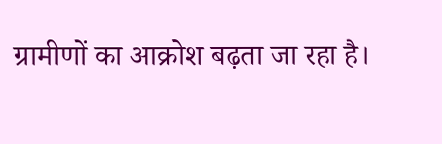ग्रामीणों का आक्रोश बढ़ता जा रहा है।